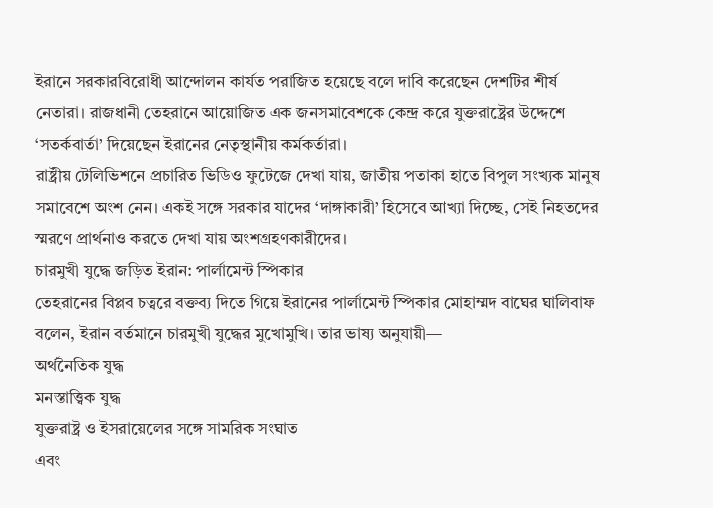ইরানে সরকারবিরোধী আন্দোলন কার্যত পরাজিত হয়েছে বলে দাবি করেছেন দেশটির শীর্ষ নেতারা। রাজধানী তেহরানে আয়োজিত এক জনসমাবেশকে কেন্দ্র করে যুক্তরাষ্ট্রের উদ্দেশে ‘সতর্কবার্তা’ দিয়েছেন ইরানের নেতৃস্থানীয় কর্মকর্তারা।
রাষ্ট্রীয় টেলিভিশনে প্রচারিত ভিডিও ফুটেজে দেখা যায়, জাতীয় পতাকা হাতে বিপুল সংখ্যক মানুষ সমাবেশে অংশ নেন। একই সঙ্গে সরকার যাদের ‘দাঙ্গাকারী’ হিসেবে আখ্যা দিচ্ছে, সেই নিহতদের স্মরণে প্রার্থনাও করতে দেখা যায় অংশগ্রহণকারীদের।
চারমুখী যুদ্ধে জড়িত ইরান: পার্লামেন্ট স্পিকার
তেহরানের বিপ্লব চত্বরে বক্তব্য দিতে গিয়ে ইরানের পার্লামেন্ট স্পিকার মোহাম্মদ বাঘের ঘালিবাফ বলেন, ইরান বর্তমানে চারমুখী যুদ্ধের মুখোমুখি। তার ভাষ্য অনুযায়ী—
অর্থনৈতিক যুদ্ধ
মনস্তাত্ত্বিক যুদ্ধ
যুক্তরাষ্ট্র ও ইসরায়েলের সঙ্গে সামরিক সংঘাত
এবং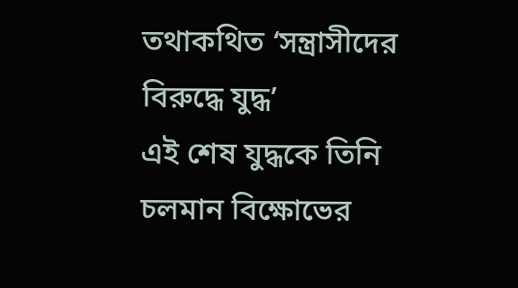তথাকথিত ‘সন্ত্রাসীদের বিরুদ্ধে যুদ্ধ’
এই শেষ যুদ্ধকে তিনি চলমান বিক্ষোভের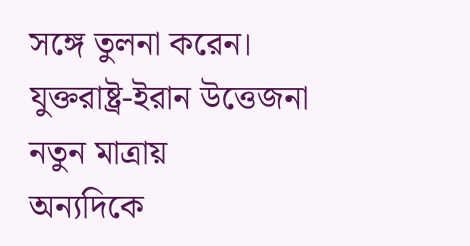সঙ্গে তুলনা করেন।
যুক্তরাষ্ট্র-ইরান উত্তেজনা নতুন মাত্রায়
অন্যদিকে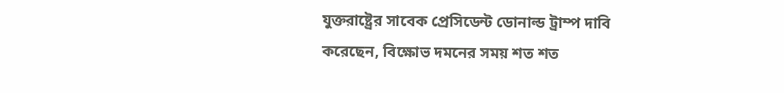যুক্তরাষ্ট্রের সাবেক প্রেসিডেন্ট ডোনাল্ড ট্রাম্প দাবি করেছেন, বিক্ষোভ দমনের সময় শত শত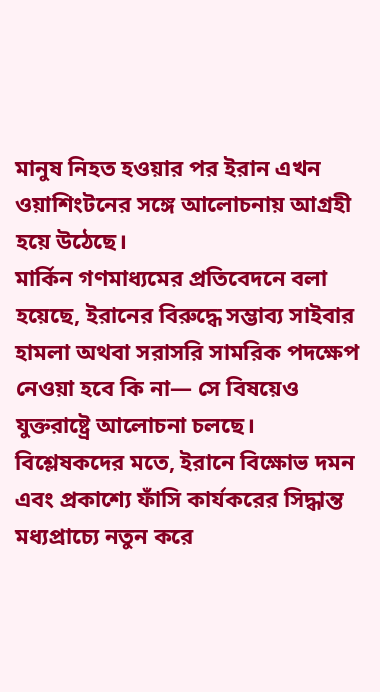মানুষ নিহত হওয়ার পর ইরান এখন ওয়াশিংটনের সঙ্গে আলোচনায় আগ্রহী হয়ে উঠেছে।
মার্কিন গণমাধ্যমের প্রতিবেদনে বলা হয়েছে, ইরানের বিরুদ্ধে সম্ভাব্য সাইবার হামলা অথবা সরাসরি সামরিক পদক্ষেপ নেওয়া হবে কি না— সে বিষয়েও যুক্তরাষ্ট্রে আলোচনা চলছে।
বিশ্লেষকদের মতে, ইরানে বিক্ষোভ দমন এবং প্রকাশ্যে ফাঁসি কার্যকরের সিদ্ধান্ত মধ্যপ্রাচ্যে নতুন করে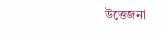উত্তেজনা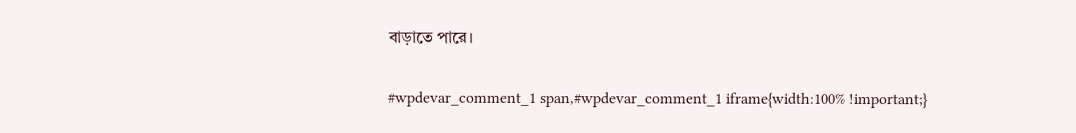বাড়াতে পারে।

#wpdevar_comment_1 span,#wpdevar_comment_1 iframe{width:100% !important;}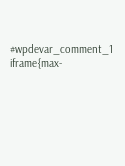#wpdevar_comment_1 iframe{max-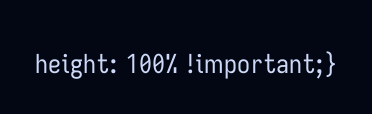height: 100% !important;}